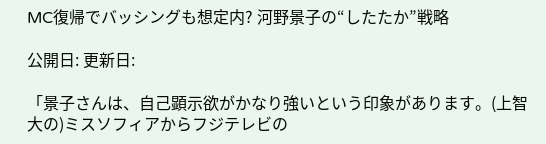MC復帰でバッシングも想定内? 河野景子の“したたか”戦略

公開日: 更新日:

「景子さんは、自己顕示欲がかなり強いという印象があります。(上智大の)ミスソフィアからフジテレビの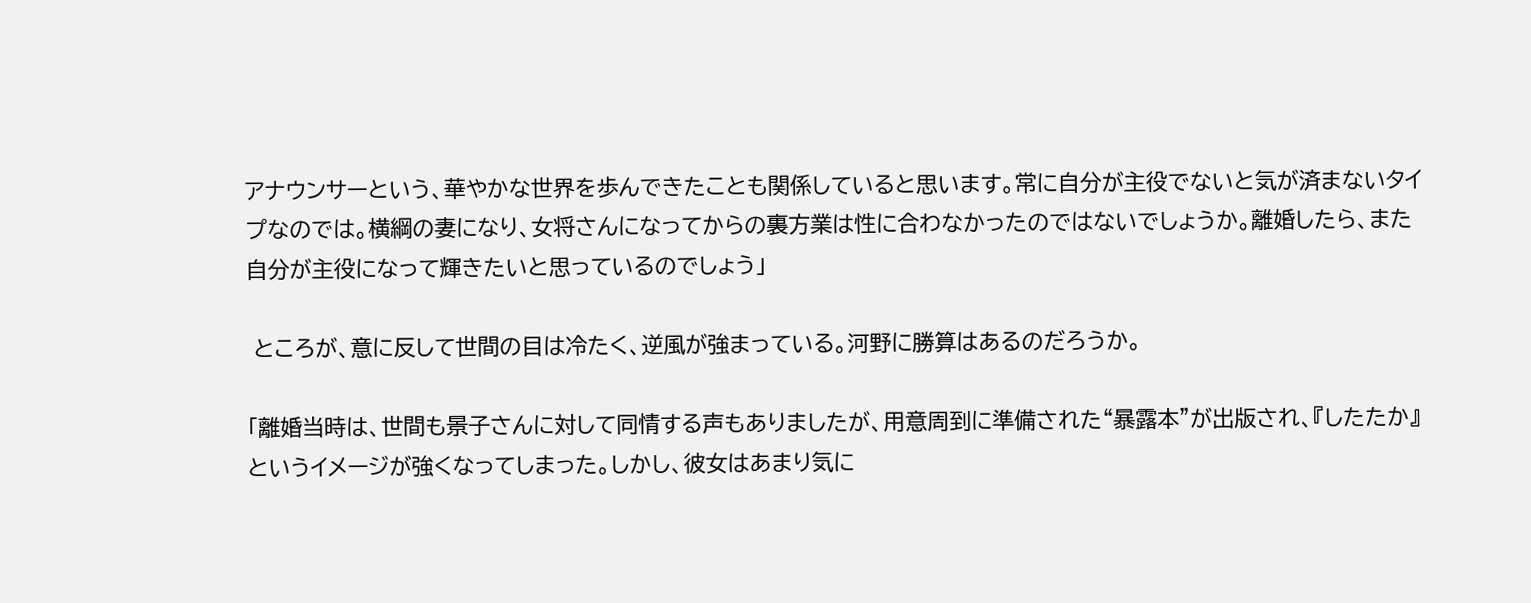アナウンサーという、華やかな世界を歩んできたことも関係していると思います。常に自分が主役でないと気が済まないタイプなのでは。横綱の妻になり、女将さんになってからの裏方業は性に合わなかったのではないでしょうか。離婚したら、また自分が主役になって輝きたいと思っているのでしょう」

 ところが、意に反して世間の目は冷たく、逆風が強まっている。河野に勝算はあるのだろうか。

「離婚当時は、世間も景子さんに対して同情する声もありましたが、用意周到に準備された“暴露本”が出版され、『したたか』というイメージが強くなってしまった。しかし、彼女はあまり気に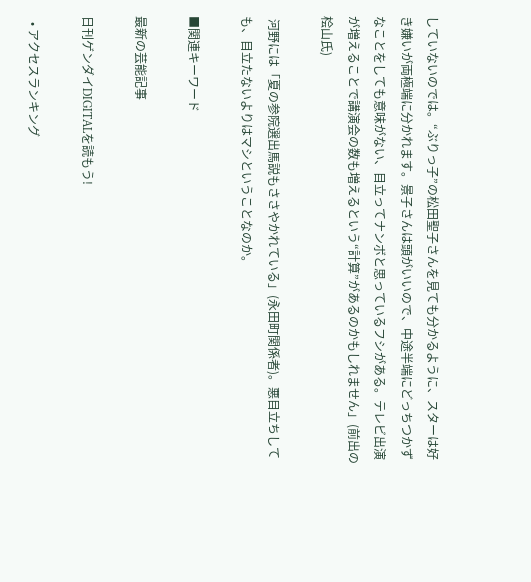していないのでは。“ぶりっ子”の松田聖子さんを見ても分かるように、スターは好き嫌いが両極端に分かれます。景子さんは頭がいいので、中途半端にどっちつかずなことをしても意味がない、目立ってナンボと思っているフシがある。テレビ出演が増えることで講演会の数も増えるという“計算”があるのかもしれません」(前出の桧山氏)

 河野には「夏の参院選出馬説もささやかれている」(永田町関係者)。悪目立ちしても、目立たないよりはマシということなのか。

■関連キーワード

最新の芸能記事

日刊ゲンダイDIGITALを読もう!

  • アクセスランキング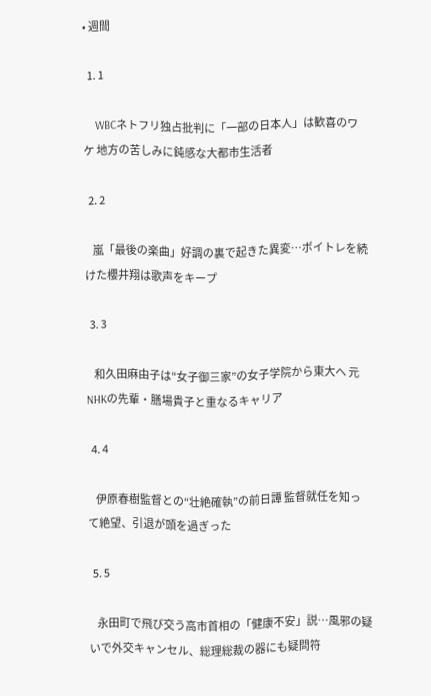• 週間

  1. 1

    WBCネトフリ独占批判に「一部の日本人」は歓喜のワケ 地方の苦しみに鈍感な大都市生活者

  2. 2

    嵐「最後の楽曲」好調の裏で起きた異変…ボイトレを続けた櫻井翔は歌声をキープ

  3. 3

    和久田麻由子は“女子御三家”の女子学院から東大へ 元NHKの先輩・膳場貴子と重なるキャリア

  4. 4

    伊原春樹監督との“壮絶確執”の前日譚 監督就任を知って絶望、引退が頭を過ぎった

  5. 5

    永田町で飛び交う高市首相の「健康不安」説…風邪の疑いで外交キャンセル、総理総裁の器にも疑問符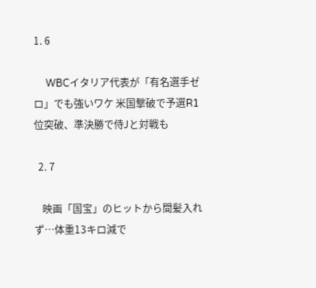1. 6

    WBCイタリア代表が「有名選手ゼロ」でも強いワケ 米国撃破で予選R1位突破、準決勝で侍Jと対戦も

  2. 7

    映画「国宝」のヒットから間髪入れず…体重13キロ減で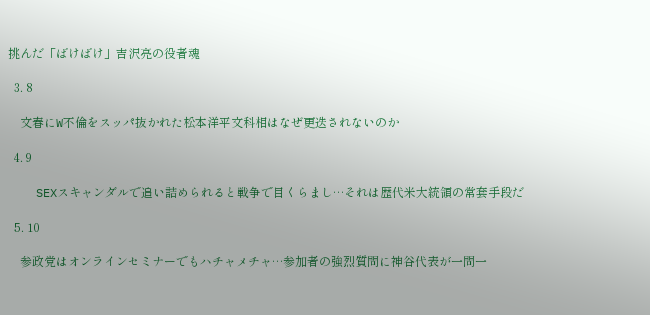挑んだ「ばけばけ」吉沢亮の役者魂

  3. 8

    文春にW不倫をスッパ抜かれた松本洋平文科相はなぜ更迭されないのか

  4. 9

    SEXスキャンダルで追い詰められると戦争で目くらまし…それは歴代米大統領の常套手段だ

  5. 10

    参政党はオンラインセミナーでもハチャメチャ…参加者の強烈質問に神谷代表が一問一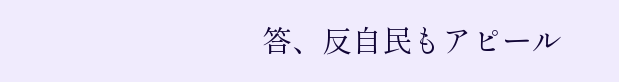答、反自民もアピール